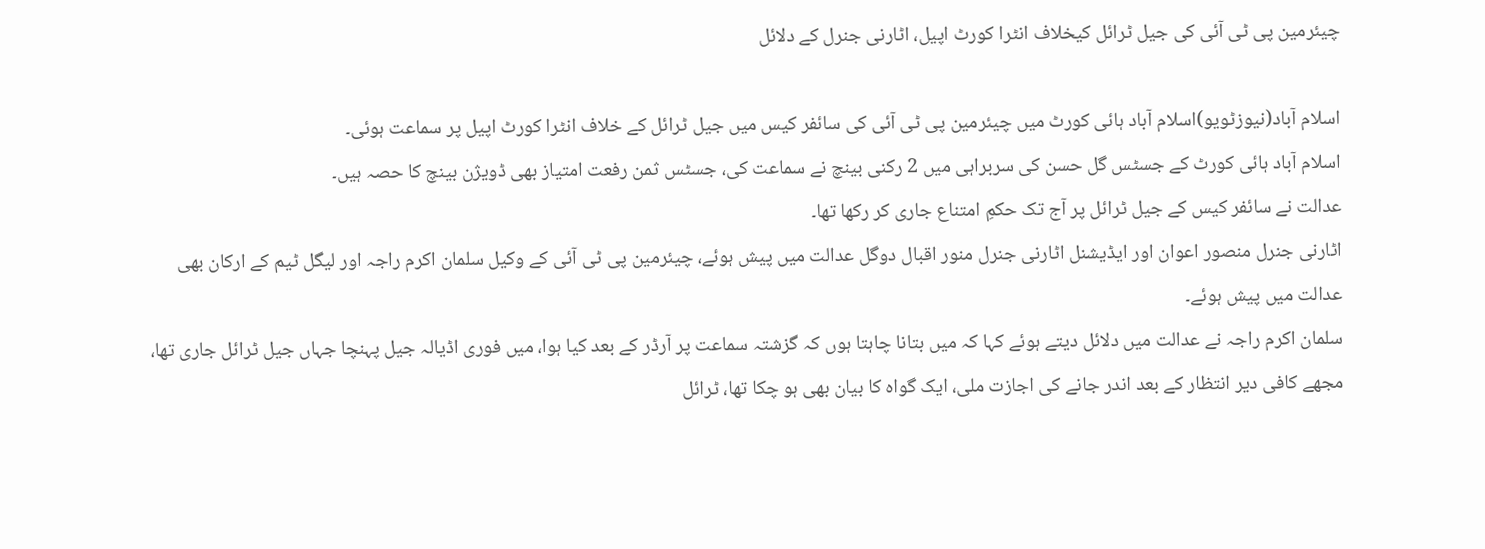چیئرمین پی ٹی آئی کی جیل ٹرائل کیخلاف انٹرا کورٹ اپیل، اٹارنی جنرل کے دلائل

اسلام آباد(نیوزٹویو)اسلام آباد ہائی کورٹ میں چیئرمین پی ٹی آئی کی سائفر کیس میں جیل ٹرائل کے خلاف انٹرا کورٹ اپیل پر سماعت ہوئی۔
اسلام آباد ہائی کورٹ کے جسٹس گل حسن کی سربراہی میں 2 رکنی بینچ نے سماعت کی، جسٹس ثمن رفعت امتیاز بھی ڈویژن بینچ کا حصہ ہیں۔
عدالت نے سائفر کیس کے جیل ٹرائل پر آج تک حکمِ امتناع جاری کر رکھا تھا۔
اٹارنی جنرل منصور اعوان اور ایڈیشنل اٹارنی جنرل منور اقبال دوگل عدالت میں پیش ہوئے، چیئرمین پی ٹی آئی کے وکیل سلمان اکرم راجہ اور لیگل ٹیم کے ارکان بھی عدالت میں پیش ہوئے۔
سلمان اکرم راجہ نے عدالت میں دلائل دیتے ہوئے کہا کہ میں بتانا چاہتا ہوں کہ گزشتہ سماعت پر آرڈر کے بعد کیا ہوا، میں فوری اڈیالہ جیل پہنچا جہاں جیل ٹرائل جاری تھا، مجھے کافی دیر انتظار کے بعد اندر جانے کی اجازت ملی، ایک گواہ کا بیان بھی ہو چکا تھا، ٹرائل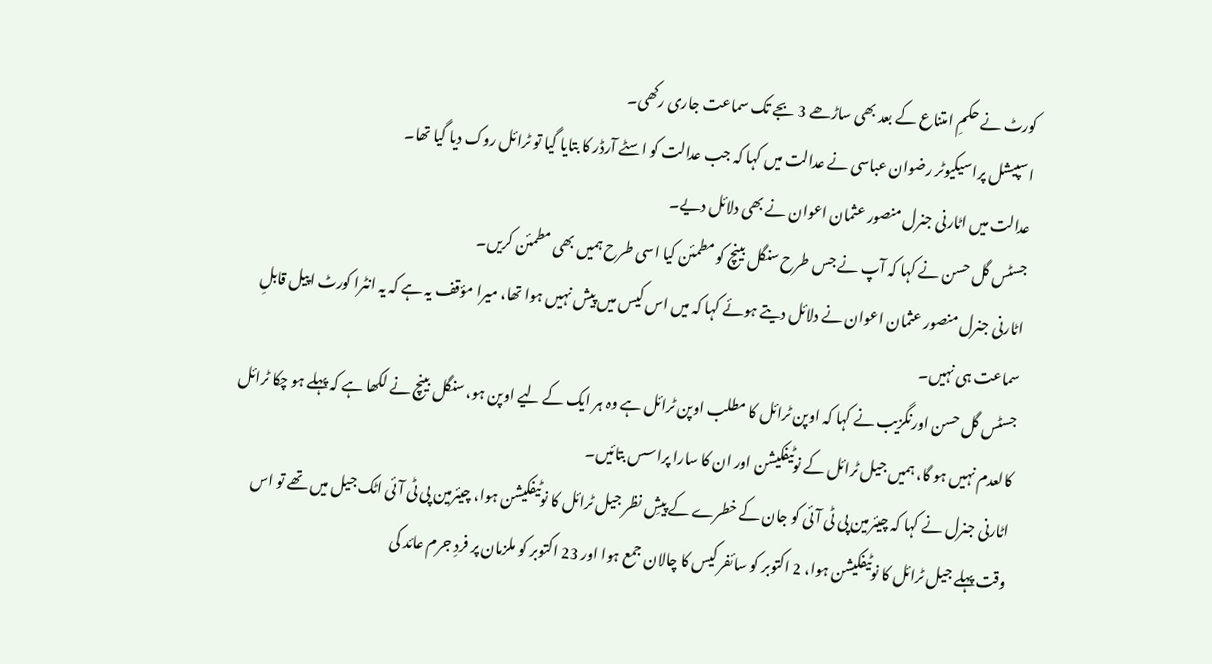کورٹ نے حکمِ امتناع کے بعد بھی ساڑھے 3 بجے تک سماعت جاری رکھی۔
اسپیشل پراسیکیوٹر رضوان عباسی نے عدالت میں کہا کہ جب عدالت کو اسٹے آرڈر کا بتایا گیا تو ٹرائل روک دیا گیا تھا۔
عدالت میں اٹارنی جنرل منصور عثمان اعوان نے بھی دلائل دیے۔
جسٹس گل حسن نے کہا کہ آپ نے جس طرح سنگل بینچ کو مطمئن کیا اسی طرح ہمیں بھی مطمئن کریں۔
اٹارنی جنرل منصور عثمان اعوان نے دلائل دیتے ہوئے کہا کہ میں اس کیس میں پیش نہیں ہوا تھا، میرا مؤقف یہ ہے کہ یہ انٹرا کورٹ اپیل قابلِ سماعت ہی نہیں۔
جسٹس گل حسن اورنگزیب نے کہا کہ اوپن ٹرائل کا مطلب اوپن ٹرائل ہے وہ ہر ایک کے لیے اوپن ہو، سنگل بینچ نے لکھا ہے کہ پہلے ہو چکا ٹرائل کالعدم نہیں ہو گا، ہمیں جیل ٹرائل کے نوٹیفکیشن اور ان کا سارا پراسس بتائیں۔
اٹارنی جنرل نے کہا کہ چیئرمین پی ٹی آئی کو جان کے خطرے کے پیشِ نظر جیل ٹرائل کا نوٹیفکیشن ہوا، چیئرمین پی ٹی آئی اٹک جیل میں تھے تو اس وقت پہلے جیل ٹرائل کا نوٹیفکیشن ہوا، 2 اکتوبر کو سائفر کیس کا چالان جمع ہوا اور 23 اکتوبر کو ملزمان پر فردِ جرم عائد کی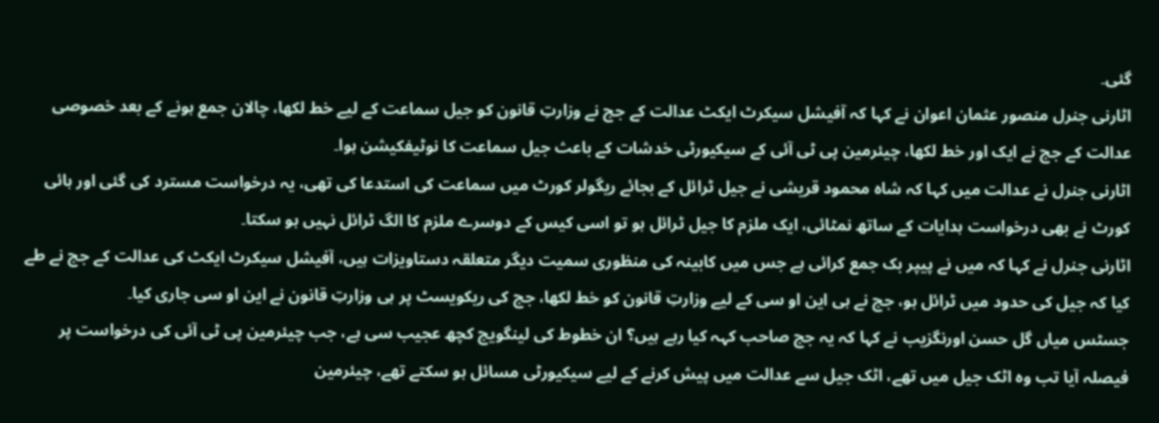گئی۔
اٹارنی جنرل منصور عثمان اعوان نے کہا کہ آفیشل سیکرٹ ایکٹ عدالت کے جج نے وزارتِ قانون کو جیل سماعت کے لیے خط لکھا، چالان جمع ہونے کے بعد خصوصی عدالت کے جج نے ایک اور خط لکھا، چیئرمین پی ٹی آئی کے سیکیورٹی خدشات کے باعث جیل سماعت کا نوٹیفکیشن ہوا۔
اٹارنی جنرل نے عدالت میں کہا کہ شاہ محمود قریشی نے جیل ٹرائل کے بجائے ریگولر کورٹ میں سماعت کی استدعا کی تھی، یہ درخواست مسترد کی گئی اور ہائی کورٹ نے بھی درخواست ہدایات کے ساتھ نمٹائی، ایک ملزم کا جیل ٹرائل ہو تو اسی کیس کے دوسرے ملزم کا الگ ٹرائل نہیں ہو سکتا۔
اٹارنی جنرل نے کہا کہ میں نے پیپر بک جمع کرائی ہے جس میں کابینہ کی منظوری سمیت دیگر متعلقہ دستاویزات ہیں، آفیشل سیکرٹ ایکٹ کی عدالت کے جج نے طے کیا کہ جیل کی حدود میں ٹرائل ہو، جج نے ہی این او سی کے لیے وزارتِ قانون کو خط لکھا، جج کی ریکویسٹ پر ہی وزارتِ قانون نے این او سی جاری کیا۔
جسٹس میاں گل حسن اورنگزیب نے کہا کہ یہ جج صاحب کہہ کیا رہے ہیں؟ ان خطوط کی لینگویج کچھ عجیب سی ہے، جب چیئرمین پی ٹی آئی کی درخواست پر فیصلہ آیا تب وہ اٹک جیل میں تھے، اٹک جیل سے عدالت میں پیش کرنے کے لیے سیکیورٹی مسائل ہو سکتے تھے، چیئرمین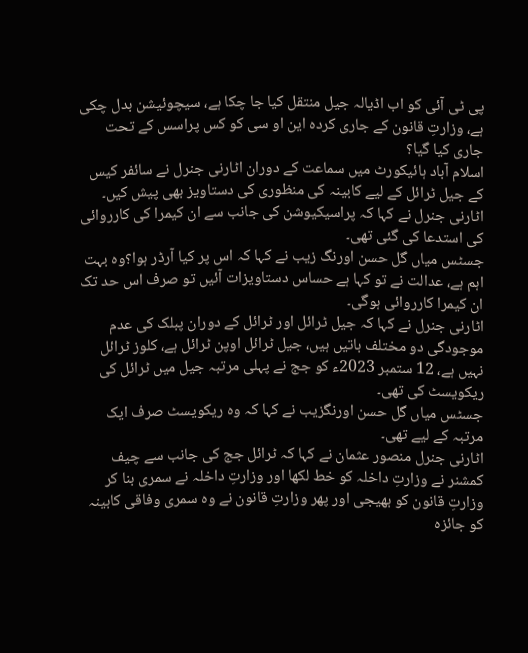پی ٹی آئی کو اب اڈیالہ جیل منتقل کیا جا چکا ہے، سیچوئیشن بدل چکی ہے، وزارتِ قانون کے جاری کردہ این او سی کو کس پراسس کے تحت جاری کیا گیا؟
اسلام آباد ہائیکورٹ میں سماعت کے دوران اٹارنی جنرل نے سائفر کیس کے جیل ٹرائل کے لیے کابینہ کی منظوری کی دستاویز بھی پیش کیں۔
اٹارنی جنرل نے کہا کہ پراسیکیوشن کی جانب سے ان کیمرا کی کارروائی کی استدعا کی گئی تھی۔
جسٹس میاں گل حسن اورنگ زیب نے کہا کہ اس پر کیا آرڈر ہوا؟وہ بہت اہم ہے، عدالت نے تو کہا ہے حساس دستاویزات آئیں تو صرف اس حد تک ان کیمرا کارروائی ہوگی۔
اٹارنی جنرل نے کہا کہ جیل ٹرائل اور ٹرائل کے دوران پبلک کی عدم موجودگی دو مختلف باتیں ہیں، جیل ٹرائل اوپن ٹرائل ہے، کلوز ٹرائل نہیں ہے، 12 ستمبر 2023ء کو جج نے پہلی مرتبہ جیل میں ٹرائل کی ریکویسٹ کی تھی۔
جسٹس میاں گل حسن اورنگزیب نے کہا کہ وہ ریکویسٹ صرف ایک مرتبہ کے لیے تھی۔
اٹارنی جنرل منصور عثمان نے کہا کہ ٹرائل جج کی جانب سے چیف کمشنر نے وزارتِ داخلہ کو خط لکھا اور وزارتِ داخلہ نے سمری بنا کر وزارتِ قانون کو بھیجی اور پھر وزارتِ قانون نے وہ سمری وفاقی کابینہ کو جائزہ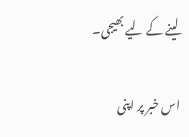لینے کے لیے بھیجی۔

اس خبر پر اپنی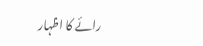رائے کا اظہار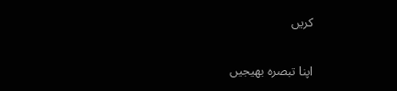کریں

اپنا تبصرہ بھیجیں